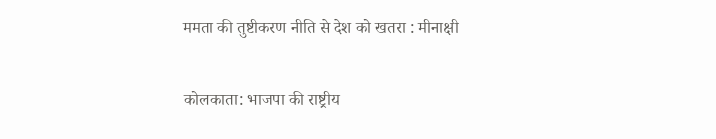ममता की तुष्टीकरण नीति से देश को खतरा : मीनाक्षी

कोलकाता: भाजपा की राष्ट्रीय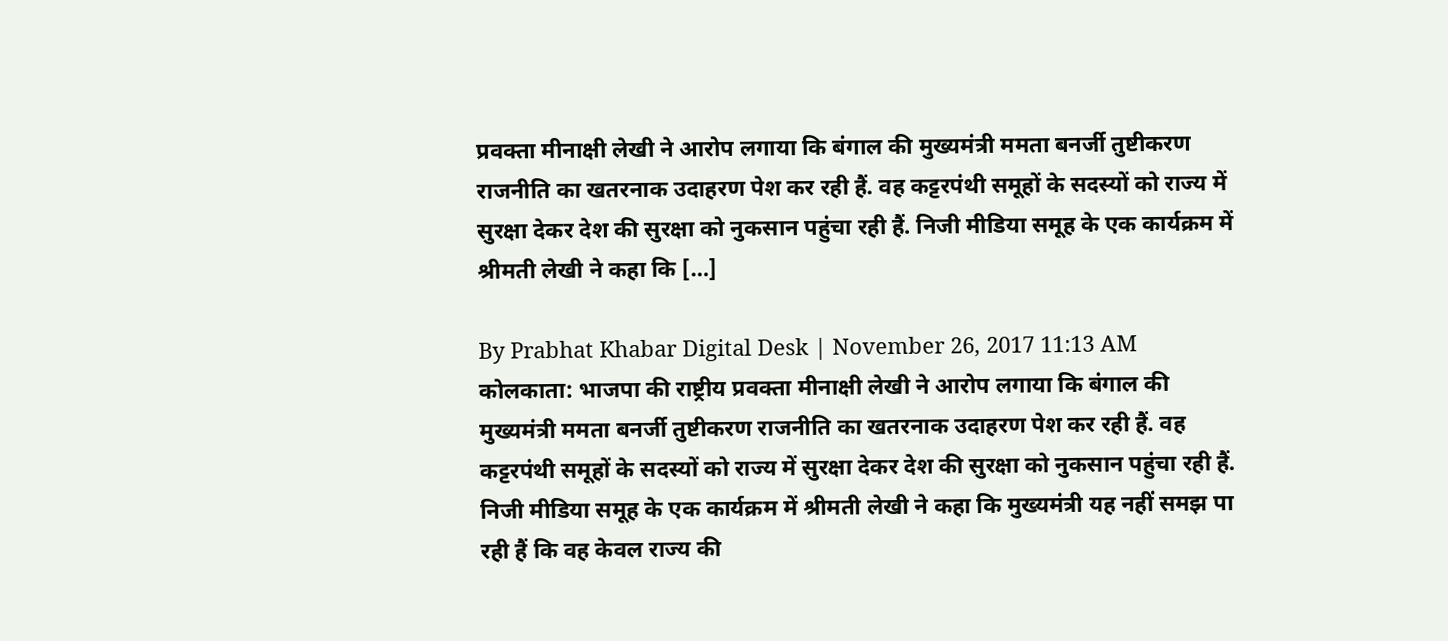प्रवक्ता मीनाक्षी लेखी ने आरोप लगाया कि बंगाल की मुख्यमंत्री ममता बनर्जी तुष्टीकरण राजनीति का खतरनाक उदाहरण पेश कर रही हैं. वह कट्टरपंथी समूहों के सदस्यों को राज्य में सुरक्षा देकर देश की सुरक्षा को नुकसान पहुंचा रही हैं. निजी मीडिया समूह के एक कार्यक्रम में श्रीमती लेखी ने कहा कि […]

By Prabhat Khabar Digital Desk | November 26, 2017 11:13 AM
कोलकाता: भाजपा की राष्ट्रीय प्रवक्ता मीनाक्षी लेखी ने आरोप लगाया कि बंगाल की मुख्यमंत्री ममता बनर्जी तुष्टीकरण राजनीति का खतरनाक उदाहरण पेश कर रही हैं. वह कट्टरपंथी समूहों के सदस्यों को राज्य में सुरक्षा देकर देश की सुरक्षा को नुकसान पहुंचा रही हैं. निजी मीडिया समूह के एक कार्यक्रम में श्रीमती लेखी ने कहा कि मुख्यमंत्री यह नहीं समझ पा रही हैं कि वह केवल राज्य की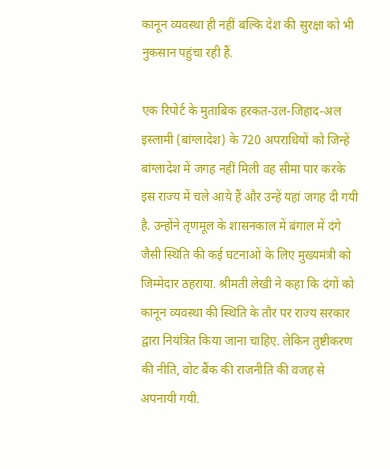कानून व्यवस्था ही नहीं बल्कि देश की सुरक्षा को भी नुकसान पहुंचा रही हैं.

एक रिपोर्ट के मुताबिक हरकत-उल-जिहाद-अल इस्लामी (बांग्लादेश) के 720 अपराधियों को जिन्हें बांग्लादेश में जगह नहीं मिली वह सीमा पार करके इस राज्य में चले आये हैं और उन्हें यहां जगह दी गयी है. उन्होंने तृणमूल के शासनकाल में बंगाल में दंगे जैसी स्थिति की कई घटनाओं के लिए मुख्यमंत्री को जिम्मेदार ठहराया. श्रीमती लेखी ने कहा कि दंगों को कानून व्यवस्था की स्थिति के तौर पर राज्य सरकार द्वारा नियंत्रित किया जाना चाहिए. लेकिन तुष्टीकरण की नीति, वोट बैंक की राजनीति की वजह से अपनायी गयी.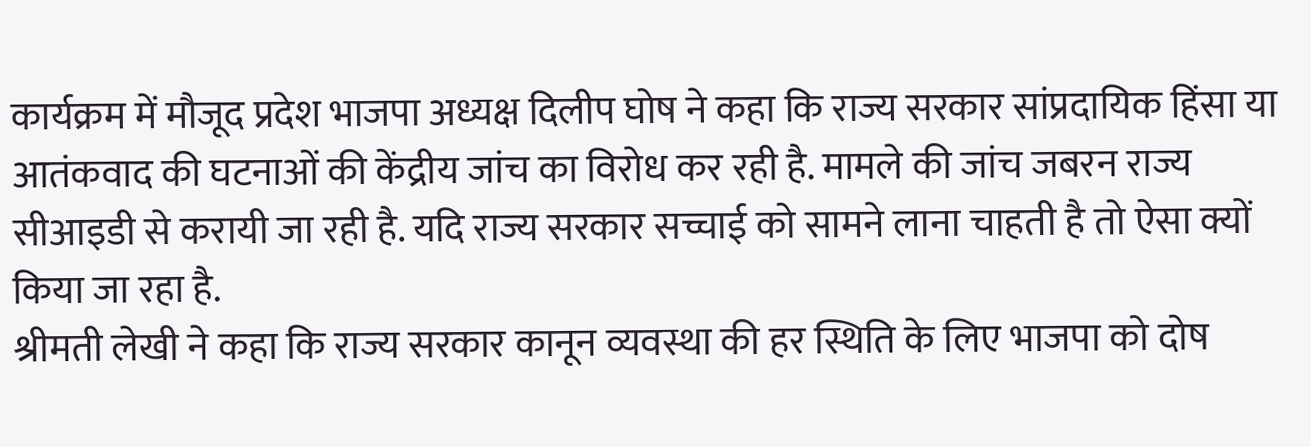कार्यक्रम में मौजूद प्रदेश भाजपा अध्यक्ष दिलीप घोष ने कहा कि राज्य सरकार सांप्रदायिक हिंसा या आतंकवाद की घटनाओं की केंद्रीय जांच का विरोध कर रही है. मामले की जांच जबरन राज्य सीआइडी से करायी जा रही है. यदि राज्य सरकार सच्चाई को सामने लाना चाहती है तो ऐसा क्यों किया जा रहा है.
श्रीमती लेखी ने कहा कि राज्य सरकार कानून व्यवस्था की हर स्थिति के लिए भाजपा को दोष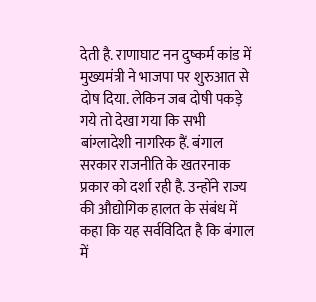देती है. राणाघाट नन दुष्कर्म कांड में मुख्यमंत्री ने भाजपा पर शुरुआत से दोष दिया. लेकिन जब दोषी पकड़े गये तो देखा गया कि सभी बांग्लादेशी नागरिक हैं. बंगाल सरकार राजनीति के खतरनाक प्रकार को दर्शा रही है. उन्होंने राज्य की औद्योगिक हालत के संबंध में कहा कि यह सर्वविदित है कि बंगाल में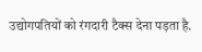उद्योगपतियों को रंगदारी टैक्स देना पड़ता है.